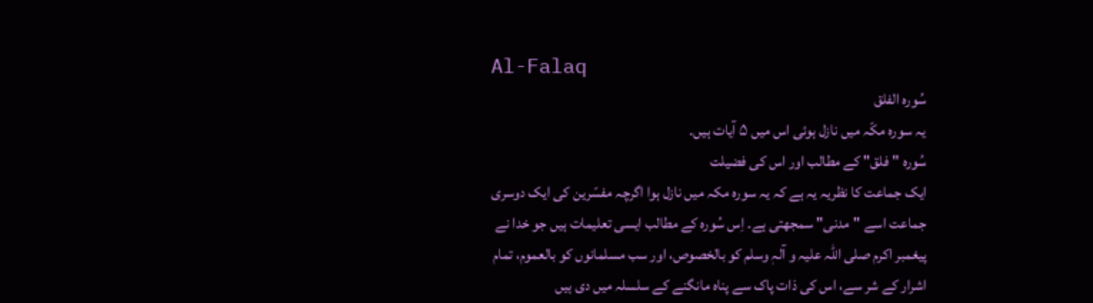Al-Falaq
سُورہ الفلق
یہ سوره مکّہ میں نازل ہوئی اس میں ۵ آیات ہیں۔
سُورہ "فلق" کے مطالب اور اس کی فضیلت
ایک جماعت کا نظریہ یہ ہے کہ یہ سورہ مکہ میں نازل ہوا اگرچہ مفسّرین کی ایک دوسری جماعت اسے "مدنی" سمجھتی ہے۔ اِس سُورہ کے مطالب ایسی تعلیمات ہیں جو خدا نے پیغمبر اکرم صلی اللہ علیہ و آلہٖ وسلم کو بالخصوص، اور سب مسلمانوں کو بالعموم، تمام اشرار کے شر سے، اس کی ذات پاک سے پناہ مانگنے کے سلسلہ میں دی ہیں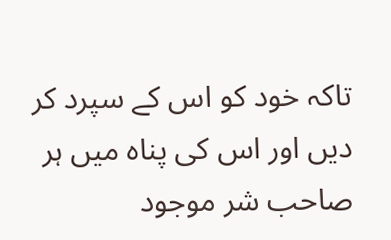تاکہ خود کو اس کے سپرد کر دیں اور اس کی پناہ میں ہر صاحب شر موجود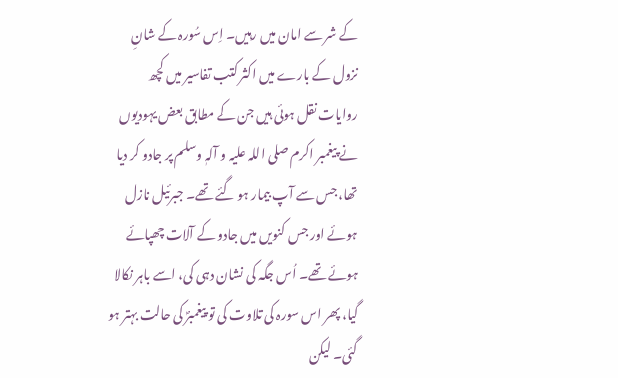کے شر سے امان میں رہیں۔ اِس سُورہ کے شانِ نزول کے بارے میں اکثر کتب تفاسیر میں کچھ روایات نقل ہوئی ہیں جن کے مطابق بعض یہودیوں نے پیغمبر اکرم صلی اللہ علیہ و آلہٖ وسلم پر جادو کر دیا تھا، جس سے آپ بیمار ہو گئے تھے۔ جبرئیل نازل ہوئے اور جس کنویں میں جادو کے آلات چھپائے ہوئے تھے۔ اُس جگہ کی نشان دہی کی، اسے باہر نکالا گیا، پھر اس سورہ کی تلاوت کی تو پیغمبرؐ کی حالت بہتر ہو گئی۔ لیکن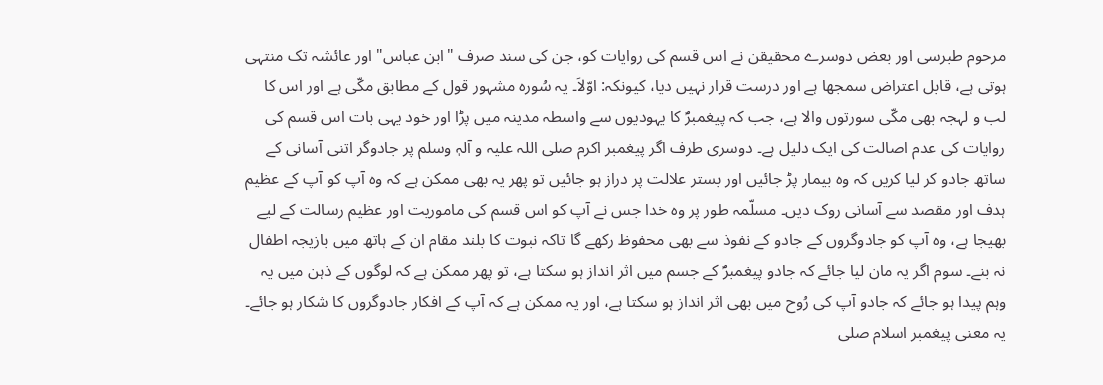مرحوم طبرسی اور بعض دوسرے محقیقن نے اس قسم کی روایات کو، جن کی سند صرف "ابن عباس" اور عائشہ تک منتہی ہوتی ہے، قابل اعتراض سمجھا ہے اور درست قرار نہیں دیا، کیونکہ: اوّلاَ۔ یہ سُورہ مشہور قول کے مطابق مکّی ہے اور اس کا لب و لہجہ بھی مکّی سورتوں والا ہے، جب کہ پیغمبرؐ کا یہودیوں سے واسطہ مدینہ میں پڑا اور خود یہی بات اس قسم کی روایات کی عدم اصالت کی ایک دلیل ہے۔ دوسری طرف اگر پیغمبر اکرم صلی اللہ علیہ و آلہٖ وسلم پر جادوگر اتنی آسانی کے ساتھ جادو کر لیا کریں کہ وہ بیمار پڑ جائیں اور بستر علالت پر دراز ہو جائیں تو پھر یہ بھی ممکن ہے کہ وہ آپ کو آپ کے عظیم ہدف اور مقصد سے آسانی روک دیں۔ مسلّمہ طور پر وہ خدا جس نے آپ کو اس قسم کی ماموریت اور عظیم رسالت کے لیے بھیجا ہے، وہ آپ کو جادوگروں کے جادو کے نفوذ سے بھی محفوظ رکھے گا تاکہ نبوت کا بلند مقام ان کے ہاتھ میں بازیجہ اطفال نہ بنے۔ سوم اگر یہ مان لیا جائے کہ جادو پیغمبرؐ کے جسم میں اثر انداز ہو سکتا ہے، تو پھر ممکن ہے کہ لوگوں کے ذہن میں یہ وہم پیدا ہو جائے کہ جادو آپ کی رُوح میں بھی اثر انداز ہو سکتا ہے، اور یہ ممکن ہے کہ آپ کے افکار جادوگروں کا شکار ہو جائے۔ یہ معنی پیغمبر اسلام صلی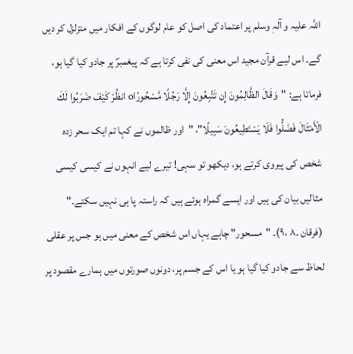اللہ علیہ و آلہٖ وسلم پر اعتماد کی اصل کو عام لوگوں کے افکار میں متزلزل کر دیں گے۔ اس لیے قرآن مجید اس معنی کی نفی کرتا ہے کہ پیغمبرؐ پر جادو کیا گیا ہو، فرماتا ہے: "وَقَالَ الظَّالِمُونَ إِن تَتَّبِعُونَ إِلَّا رَجُلًا مَّسْحُورًاo انظُرْ كَيْفَ ضَرَبُوا لَكَ الْأَمْثَالَ فَضَلُّوا فَلَا يَسْتَطِيعُونَ سَبِيلًا"، "اور ظالموں نے کہا تم ایک سحر زدہ شخص کی پیروی کرتے ہو، دیکھو تو سہی! تیرے لیے انہوں نے کیسی کیسی مثالیں بیان کی ہیں اور ایسے گمراہ ہوئے ہیں کہ راستہ پا ہی نہیں سکتے۔" (فرقان ۔۸ ،۹)۔ "مسحور" چاہے یہاں اس شخص کے معنی میں ہو جس پر عقلی لحاظ سے جادو کیا گیا ہو یا اس کے جسم پر، دونوں صورتوں میں ہمارے مقصود پر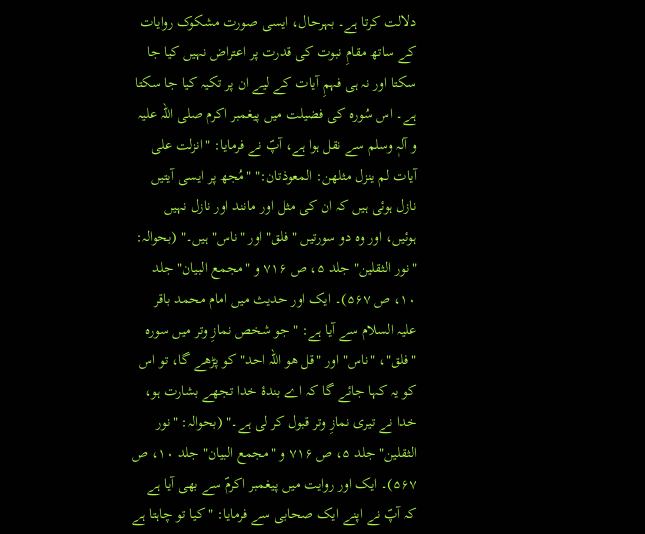دلالت کرتا ہے۔ بہرحال، ایسی صورت مشکوک روایات کے ساتھ مقامِ نبوت کی قدرت پر اعتراض نہیں کیا جا سکتا اور نہ ہی فہمِ آیات کے لیے ان پر تکیہ کیا جا سکتا ہے۔ اس سُورہ کی فضیلت میں پیغمبر اکرم صلی اللہ علیہ و آلہٖ وسلم سے نقل ہوا ہے، آپؐ نے فرمایا: "انزلت علی آیات لم ینزل مثلھن: المعوذتان:" "مُجھ پر ایسی آیتیں نازل ہوئی ہیں کہ ان کی مثل اور مانند اور نازل نہیں ہوئیں، اور وہ دو سورتیں "فلق" اور "ناس" ہیں۔" (بحوالہ: "نور الثقلین" جلد ۵، ص ۷۱۶ و "مجمع البیان" جلد ۱۰، ص ۵۶۷)۔ ایک اور حدیث میں امام محمد باقر علیہ السلام سے آیا ہے: "جو شخص نمازِ وتر میں سورہ "فلق"، "ناس" اور "قل ھو اللہ احد" کو پڑھے گا، تو اس کو یہ کہا جائے گا کہ اے بندۂ خدا تجھے بشارت ہو، خدا نے تیری نمازِ وتر قبول کر لی ہے۔" (بحوالہ: "نور الثقلین" جلد ۵، ص ۷۱۶ و "مجمع البیان" جلد ۱۰، ص ۵۶۷)۔ ایک اور روایت میں پیغمبر اکرمؐ سے بھی آیا ہے کہ آپؐ نے اپنے ایک صحابی سے فرمایا: "کیا تو چاہتا ہے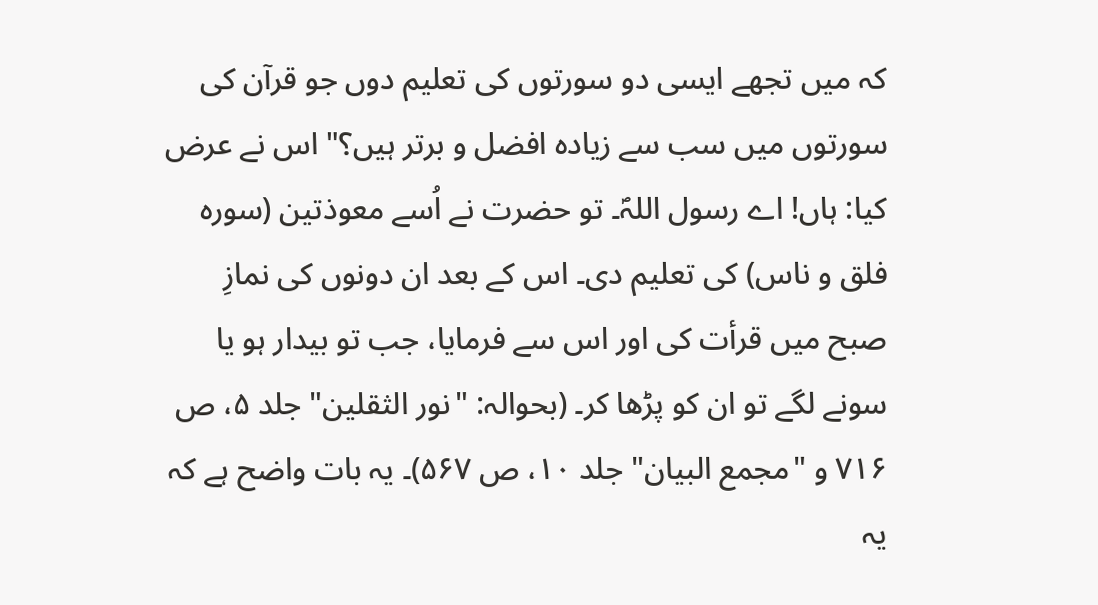کہ میں تجھے ایسی دو سورتوں کی تعلیم دوں جو قرآن کی سورتوں میں سب سے زیادہ افضل و برتر ہیں؟" اس نے عرض کیا: ہاں! اے رسول اللہؐ۔ تو حضرت نے اُسے معوذتین (سورہ فلق و ناس) کی تعلیم دی۔ اس کے بعد ان دونوں کی نمازِ صبح میں قرأت کی اور اس سے فرمایا، جب تو بیدار ہو یا سونے لگے تو ان کو پڑھا کر۔ (بحوالہ: "نور الثقلین" جلد ۵، ص ۷۱۶ و "مجمع البیان" جلد ۱۰، ص ۵۶۷)۔ یہ بات واضح ہے کہ یہ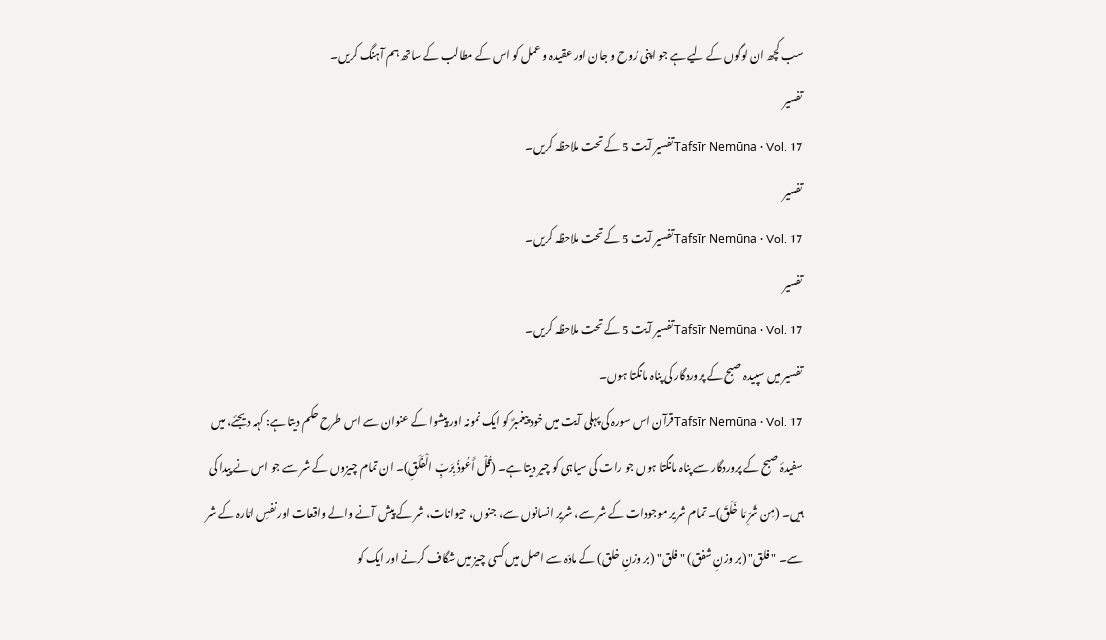سب کچھ ان لوگوں کے لیے ہے جو اپنی رُوح و جان اور عقیدہ و عمل کو اس کے مطالب کے ساتھ ہم آہنگ کریں۔
تفسیر
Tafsīr Nemūna · Vol. 17تفسیر آیت 5 کے تحت ملاحظہ کریں۔
تفسیر
Tafsīr Nemūna · Vol. 17تفسیر آیت 5 کے تحت ملاحظہ کریں۔
تفسیر
Tafsīr Nemūna · Vol. 17تفسیر آیت 5 کے تحت ملاحظہ کریں۔
تفسیر میں سپیدہ صبح کے پروردگار کی پناہ مانگتا ہوں۔
Tafsīr Nemūna · Vol. 17قرآن اس سورہ کی پہلی آیت میں خود پیغمبرؐ کو ایک نمونہ اور پیشوا کے عنوان سے اس طرح حکم دیتا ہے: کہہ دیجئے، میں سفیدۂ صبح کے پروردگار سے پناہ مانگتا ہوں جو رات کی سیاہی کو چیر دیتا ہے۔ (قُلْ أَعُوذُ بِرَبِّ الْفَلَقِ)۔ ان تمام چیزوں کے شر سے جو اس نے پیدا کی ہیں۔ (مِن شَرِّ مَا خَلَقَ)۔ تمام شریر موجودات کے شر سے، شریر انسانوں سے، جنوں، حیوانات، شر کے پیش آنے والے واقعات اور نفسِ امّارہ کے شر سے۔ "فلق" (بر وزنِ شفق) "فلق" (بر وزنِ خلق) کے مادّہ سے اصل میں کسی چیز میں شگاف کرنے اور ایک کو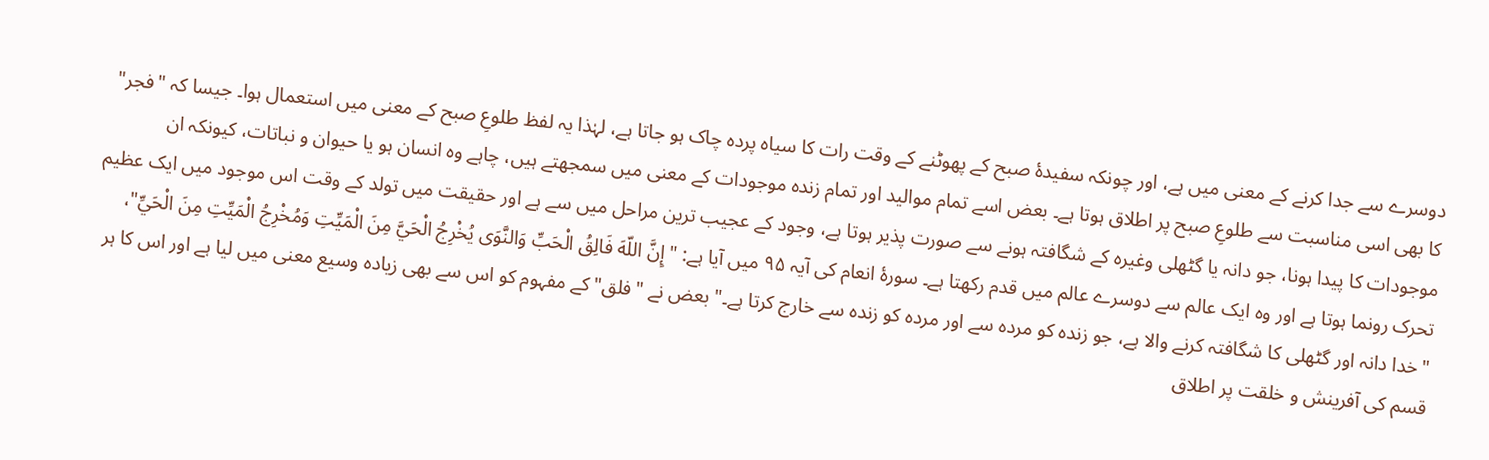دوسرے سے جدا کرنے کے معنی میں ہے، اور چونکہ سفیدۂ صبح کے پھوٹنے کے وقت رات کا سیاہ پردہ چاک ہو جاتا ہے، لہٰذا یہ لفظ طلوعِ صبح کے معنی میں استعمال ہوا۔ جیسا کہ "فجر" کا بھی اسی مناسبت سے طلوعِ صبح پر اطلاق ہوتا ہے۔ بعض اسے تمام موالید اور تمام زندہ موجودات کے معنی میں سمجھتے ہیں، چاہے وہ انسان ہو یا حیوان و نباتات، کیونکہ ان موجودات کا پیدا ہونا، جو دانہ یا گٹھلی وغیرہ کے شگافتہ ہونے سے صورت پذیر ہوتا ہے، وجود کے عجیب ترین مراحل میں سے ہے اور حقیقت میں تولد کے وقت اس موجود میں ایک عظیم تحرک رونما ہوتا ہے اور وہ ایک عالم سے دوسرے عالم میں قدم رکھتا ہے۔ سورۂ انعام کی آیہ ۹۵ میں آیا ہے: "إِنَّ اللّهَ فَالِقُ الْحَبِّ وَالنَّوَى يُخْرِجُ الْحَيَّ مِنَ الْمَيِّتِ وَمُخْرِجُ الْمَيِّتِ مِنَ الْحَيِّ"، "خدا دانہ اور گٹھلی کا شگافتہ کرنے والا ہے، جو زندہ کو مردہ سے اور مردہ کو زندہ سے خارج کرتا ہے۔" بعض نے "فلق" کے مفہوم کو اس سے بھی زیادہ وسیع معنی میں لیا ہے اور اس کا ہر قسم کی آفرینش و خلقت پر اطلاق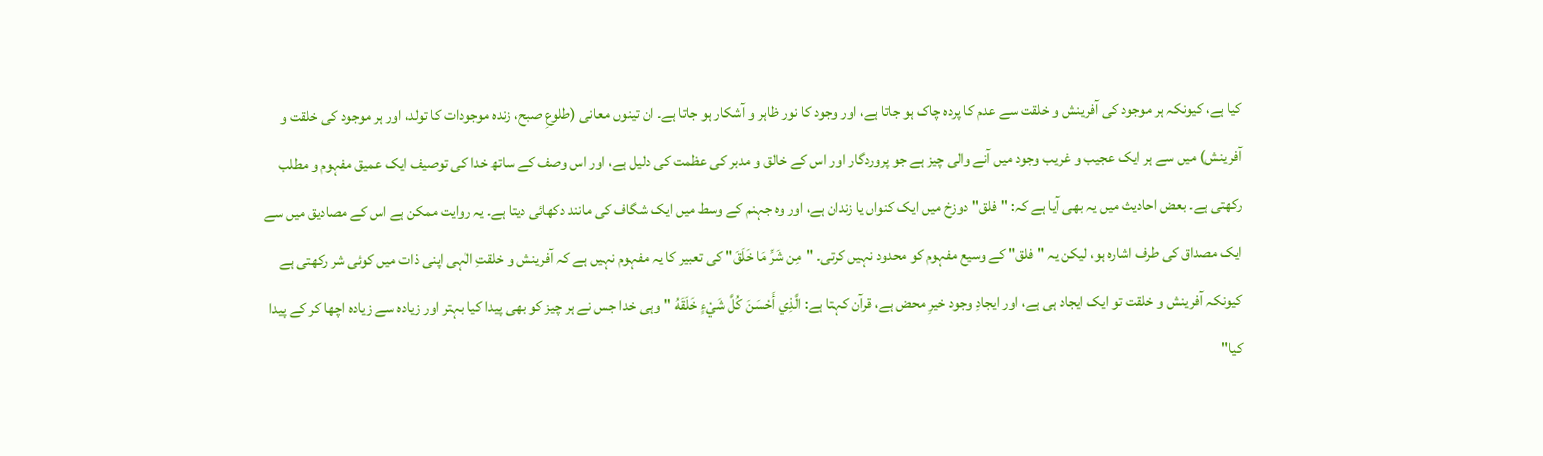کیا ہے، کیونکہ ہر موجود کی آفرینش و خلقت سے عدم کا پردہ چاک ہو جاتا ہے، اور وجود کا نور ظاہر و آشکار ہو جاتا ہے۔ ان تینوں معانی (طلوعِ صبح، زندہ موجودات کا تولد، اور ہر موجود کی خلقت و آفرینش) میں سے ہر ایک عجیب و غریب وجود میں آنے والی چیز ہے جو پروردگار اور اس کے خالق و مدبر کی عظمت کی دلیل ہے، اور اس وصف کے ساتھ خدا کی توصیف ایک عمیق مفہوم و مطلب رکھتی ہے۔ بعض احادیث میں یہ بھی آیا ہے کہ: "فلق" دوزخ میں ایک کنواں یا زندان ہے، اور وہ جہنم کے وسط میں ایک شگاف کی مانند دکھائی دیتا ہے۔ یہ روایت ممکن ہے اس کے مصادیق میں سے ایک مصداق کی طرف اشارہ ہو، لیکن یہ "فلق" کے وسیع مفہوم کو محدود نہیں کرتی۔ "مِن شَرِّ مَا خَلَقَ" کی تعبیر کا یہ مفہوم نہیں ہے کہ آفرینش و خلقتِ الٰہی اپنی ذات میں کوئی شر رکھتی ہے کیونکہ آفرینش و خلقت تو ایک ایجاد ہی ہے، اور ایجادِ وجود خیرِ محض ہے، قرآن کہتا ہے: الَّذِي أَحْسَنَ كُلَّ شَيْءٍ خَلَقَهُ "وہی خدا جس نے ہر چیز کو بھی پیدا کیا بہتر اور زیادہ سے زیادہ اچھا کر کے پیدا کیا"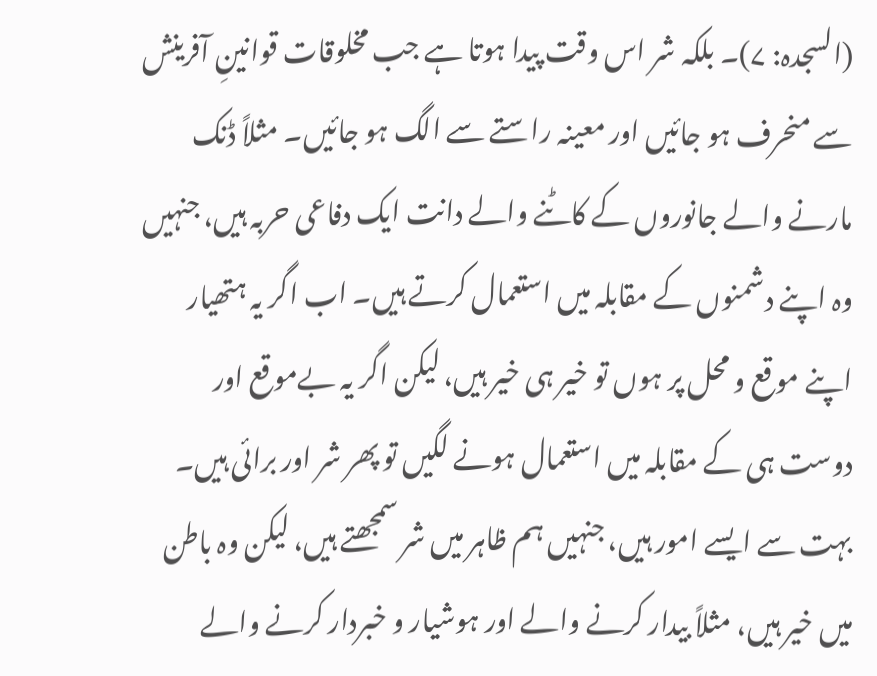(السجدہ: ۷)۔ بلکہ شر اس وقت پیدا ہوتا ہے جب مخلوقات قوانینِ آفرینش سے منحرف ہو جائیں اور معینہ راستے سے الگ ہو جائیں۔ مثلاً ڈنک مارنے والے جانوروں کے کاٹنے والے دانت ایک دفاعی حربہ ہیں، جنہیں وہ اپنے دشمنوں کے مقابلہ میں استعمال کرتے ہیں۔ اب اگر یہ ہتھیار اپنے موقع و محل پر ہوں تو خیر ہی خیر ہیں، لیکن اگر یہ بےموقع اور دوست ہی کے مقابلہ میں استعمال ہونے لگیں تو پھر شر اور برائی ہیں۔ بہت سے ایسے امور ہیں، جنہیں ہم ظاہر میں شر سمجھتے ہیں، لیکن وہ باطن میں خیر ہیں، مثلاً بیدار کرنے والے اور ہوشیار و خبردار کرنے والے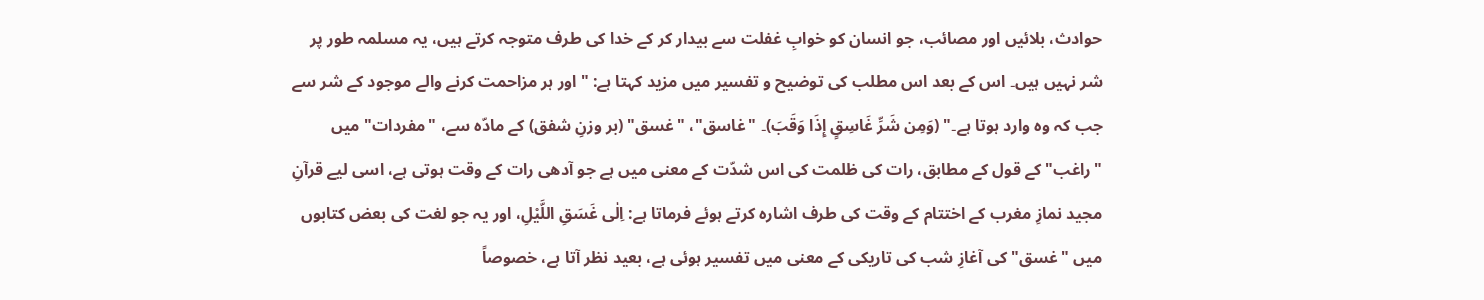حوادث، بلائیں اور مصائب، جو انسان کو خوابِ غفلت سے بیدار کر کے خدا کی طرف متوجہ کرتے ہیں، یہ مسلمہ طور پر شر نہیں ہیں۔ اس کے بعد اس مطلب کی توضیح و تفسیر میں مزید کہتا ہے: "اور ہر مزاحمت کرنے والے موجود کے شر سے جب کہ وہ وارد ہوتا ہے۔" (وَمِن شَرِّ غَاسِقٍ إِذَا وَقَبَ)۔ "غاسق"، "غسق" (بر وزنِ شفق) کے مادّہ سے، "مفردات" میں "راغب" کے قول کے مطابق، رات کی ظلمت کی اس شدّت کے معنی میں ہے جو آدھی رات کے وقت ہوتی ہے، اسی لیے قرآنِ مجید نمازِ مغرب کے اختتام کے وقت کی طرف اشارہ کرتے ہوئے فرماتا ہے: اِلٰی غَسَقِ اللَّیْلِ، اور یہ جو لغت کی بعض کتابوں میں "غسق" کی آغازِ شب کی تاریکی کے معنی میں تفسیر ہوئی ہے، بعید نظر آتا ہے، خصوصاً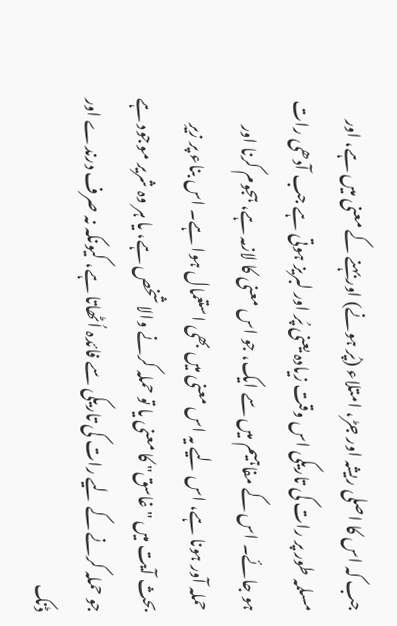جب کہ اس کا اصلی ریشہ اور جڑ، امتلاء (پُر ہونے) اور بہنے کے معنی میں ہے، اور مسلمہ طور پر رات کی تاریکی اس وقت زیادہ یعنی پُر اور لبریز ہوتی ہے جب آدھی رات ہو جائے۔ اس کے مفاہیم میں سے ایک، جو اس معنی کا لازمہ ہے، ہجوم کرنا اور حملہ آور ہونا ہے، اس لیے یہ اس معنی میں بھی استعمال ہوا ہے۔ اس بناء پر زیرِ بحث آیت میں "غاسق" کا معنی یا تو حملہ کرنے والا شخص ہے، یا ہر وہ شریر موجود ہے جو حملہ کرنے کے لیے رات کی تاریکی سے فائدہ اُٹھاتا ہے، کیونکہ نہ صرف درندے اور ڈنک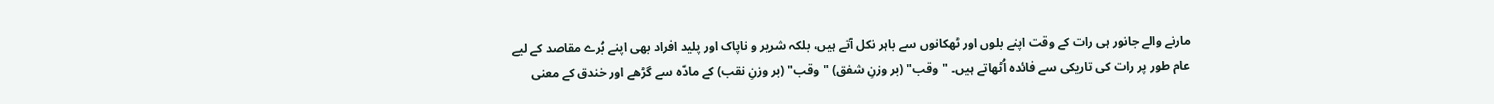مارنے والے جانور ہی رات کے وقت اپنے بلوں اور ٹھکانوں سے باہر نکل آتے ہیں، بلکہ شریر و ناپاک اور پلید افراد بھی اپنے بُرے مقاصد کے لیے عام طور پر رات کی تاریکی سے فائدہ اُٹھاتے ہیں۔ "وقب" (بر وزنِ شفق) "وقب" (بر وزنِ نقب) کے مادّہ سے گڑھے اور خندق کے معنی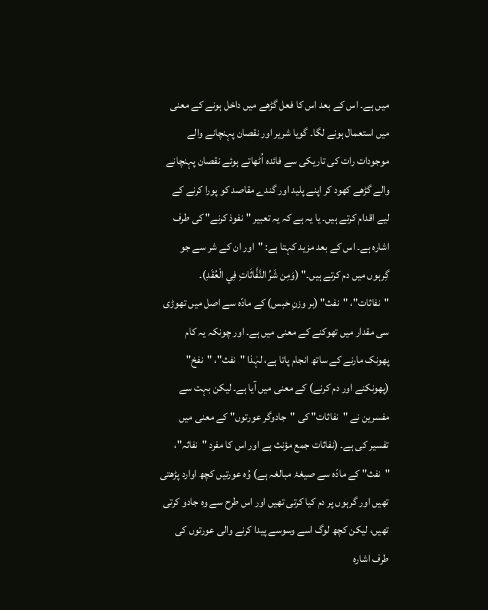میں ہے۔ اس کے بعد اس کا فعل گڑھے میں داخل ہونے کے معنی میں استعمال ہونے لگا۔ گویا شریر اور نقصان پہنچانے والے موجودات رات کی تاریکی سے فائدہ اُٹھاتے ہوئے نقصان پہنچانے والے گڑھے کھود کر اپنے پلید اور گندے مقاصد کو پورا کرنے کے لیے اقدام کرتے ہیں۔ یا یہ ہے کہ یہ تعبیر "نفوذ کرنے" کی طرف اشارہ ہے۔ اس کے بعد مزید کہتا ہے: "اور ان کے شر سے جو گِرہوں میں دم کرتے ہیں۔" (وَمِن شَرِّ النَّفَّاثَاتِ فِي الْعُقَدِ)۔ "نفاثات"، "نفث" (بر وزنِ حبس) کے مادّہ سے اصل میں تھوڑی سی مقدار میں تھوکنے کے معنی میں ہے۔ اور چونکہ یہ کام پھونک مارنے کے ساتھ انجام پاتا ہے، لہٰذا "نفث"، "نفخ" (پھونکنے اور دم کرنے) کے معنی میں آیا ہے۔ لیکن بہت سے مفسرین نے "نفاثات" کی "جادوگر عورتوں" کے معنی میں تفسیر کی ہے۔ (نفاثات جمع مؤنث ہے اور اس کا مفرد "نفاثہ"، "نفث" کے مادّہ سے صیغۂ مبالغہ ہے) وُہ عورتیں کچھ اوارد پڑھتی تھیں اور گرہوں پر دم کیا کرتی تھیں اور اس طرح سے وہ جادو کرتی تھیں، لیکن کچھ لوگ اسے وسوسے پیدا کرنے والی عورتوں کی طرف اشارہ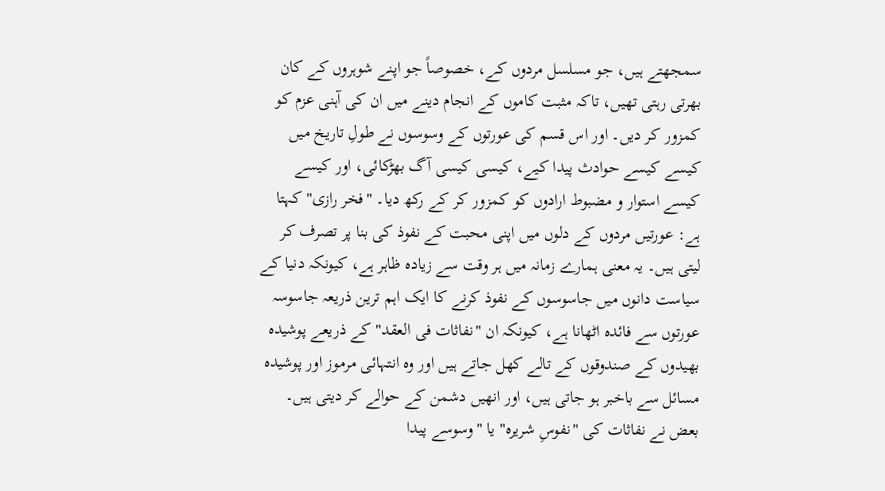سمجھتے ہیں، جو مسلسل مردوں کے، خصوصاً جو اپنے شوہروں کے کان بھرتی رہتی تھیں، تاکہ مثبت کاموں کے انجام دینے میں ان کی آہنی عزم کو کمزور کر دیں۔ اور اس قسم کی عورتوں کے وسوسوں نے طولِ تاریخ میں کیسے کیسے حوادث پیدا کیے، کیسی کیسی آگ بھڑکائی، اور کیسے کیسے استوار و مضبوط ارادوں کو کمزور کر کے رکھ دیا۔ "فخر رازی" کہتا ہے: عورتیں مردوں کے دلوں میں اپنی محبت کے نفوذ کی بنا پر تصرف کر لیتی ہیں۔ یہ معنی ہمارے زمانہ میں ہر وقت سے زیادہ ظاہر ہے، کیونکہ دنیا کے سیاست دانوں میں جاسوسوں کے نفوذ کرنے کا ایک اہم ترین ذریعہ جاسوسہ عورتوں سے فائدہ اٹھانا ہے، کیونکہ ان "نفاثات فی العقد" کے ذریعے پوشیدہ بھیدوں کے صندوقوں کے تالے کھل جاتے ہیں اور وہ انتہائی مرموز اور پوشیدہ مسائل سے باخبر ہو جاتی ہیں، اور انھیں دشمن کے حوالے کر دیتی ہیں۔ بعض نے نفاثات کی "نفوسِ شریرہ" یا "وسوسے پیدا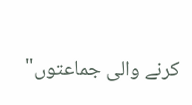کرنے والی جماعتوں"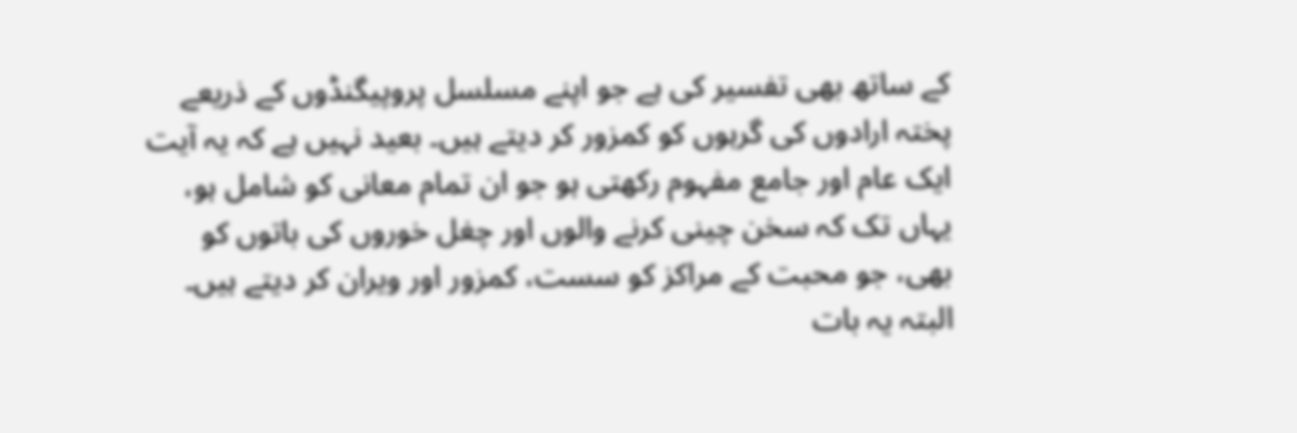کے ساتھ بھی تفسیر کی ہے جو اپنے مسلسل پروپیگنڈوں کے ذریعے پختہ ارادوں کی گرہوں کو کمزور کر دیتے ہیں۔ بعید نہیں ہے کہ یہ آیت ایک عام اور جامع مفہوم رکھتی ہو جو ان تمام معانی کو شامل ہو، یہاں تک کہ سخن چینی کرنے والوں اور چغل خوروں کی باتوں کو بھی، جو محبت کے مراکز کو سست، کمزور اور ویران کر دیتے ہیں۔ البتہ یہ بات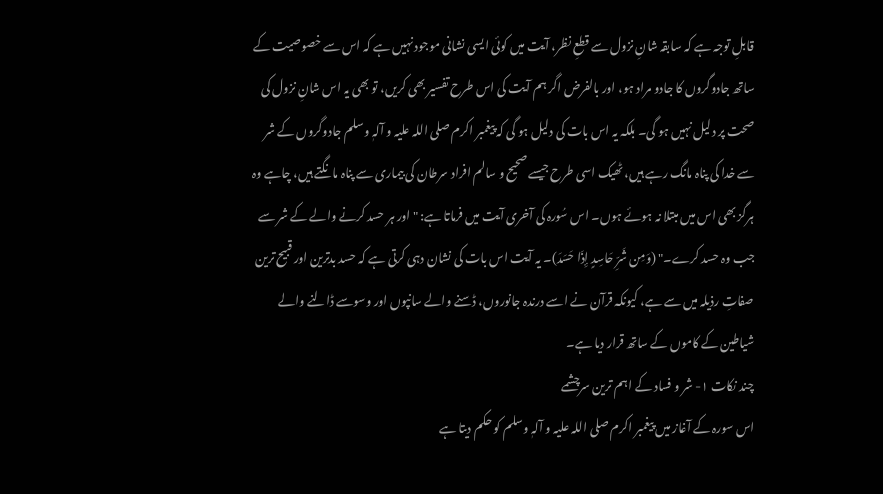قابلِ توجہ ہے کہ سابقہ شانِ نزول سے قطعِ نظر، آیت میں کوئی ایسی نشانی موجود نہیں ہے کہ اس سے خصوصیت کے ساتھ جادوگروں کا جادو مراد ہو، اور بالفرض اگر ہم آیت کی اس طرح تفسیر بھی کریں، تو بھی یہ اس شانِ نزول کی صحت پر دلیل نہیں ہو گی۔ بلکہ یہ اس بات کی دلیل ہو گی کہ پیغمبر اکرم صلی اللہ علیہ و آلہٖ وسلم جادوگروں کے شر سے خدا کی پناہ مانگ رہے ہیں، ٹھیک اسی طرح جیسے صحیح و سالم افراد سرطان کی بیماری سے پناہ مانگتے ہیں، چاہے وہ ہرگز بھی اس میں مبتلا نہ ہوئے ہوں۔ اس سُورہ کی آخری آیت میں فرماتا ہے: "اور ہر حسد کرنے والے کے شر سے جب وہ حسد کرے۔" (وَمِن شَرِّ حَاسِدٍ إِذَا حَسَدَ)۔ یہ آیت اس بات کی نشان دہی کرتی ہے کہ حسد بدترین اور قبیح ترین صفاتِ رذیلہ میں سے ہے، کیونکہ قرآن نے اسے درندہ جانوروں، ڈسنے والے سانپوں اور وسوسے ڈالنے والے شیاطین کے کاموں کے ساتھ قرار دیا ہے۔
چند نکات ۱- شر و فساد کے اہم ترین سرچشمے
اس سورہ کے آغاز میں پیغمبر اکرم صلی اللہ علیہ و آلہٖ وسلم کو حکم دیتا ہے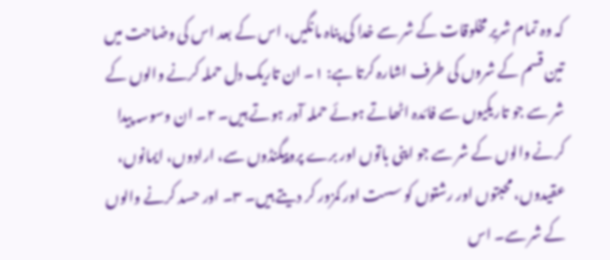کہ وہ تمام شریر مخلوقات کے شر سے خدا کی پناہ مانگیں، اس کے بعد اس کی وضاحت میں تین قسم کے شروں کی طرف اشارہ کرتا ہے: ۱۔ ان تاریک دل حملہ کرنے والوں کے شر سے جو تاریکیوں سے فائدہ اٹھاتے ہوئے حملہ آور ہوتے ہیں۔ ۲۔ ان وسوسہ پیدا کرنے والوں کے شر سے جو اپنی باتوں اور برے پروپیگنڈوں سے، ارادوں، ایمانوں، عقیدوں، محبتوں اور رشتوں کو سست اور کمزور کر دیتے ہیں۔ ۳۔ اور حسد کرنے والوں کے شر سے۔ اس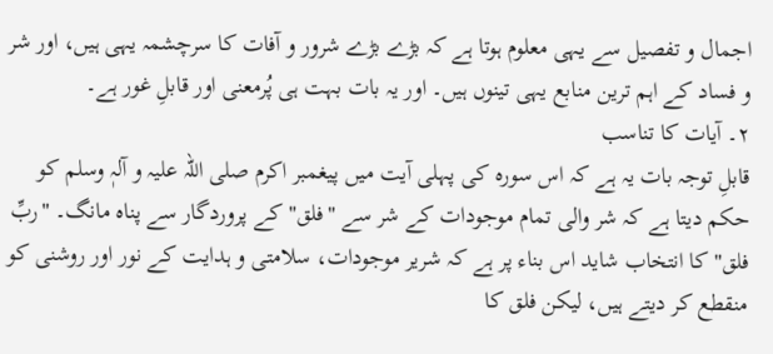اجمال و تفصیل سے یہی معلوم ہوتا ہے کہ بڑے بڑے شرور و آفات کا سرچشمہ یہی ہیں، اور شر و فساد کے اہم ترین منابع یہی تینوں ہیں۔ اور یہ بات بہت ہی پُرمعنی اور قابلِ غور ہے۔
۲۔ آیات کا تناسب
قابلِ توجہ بات یہ ہے کہ اس سورہ کی پہلی آیت میں پیغمبر اکرم صلی اللہ علیہ و آلہٖ وسلم کو حکم دیتا ہے کہ شر والی تمام موجودات کے شر سے "فلق" کے پروردگار سے پناہ مانگ۔ "ربِّ فلق" کا انتخاب شاید اس بناء پر ہے کہ شریر موجودات، سلامتی و ہدایت کے نور اور روشنی کو منقطع کر دیتے ہیں، لیکن فلق کا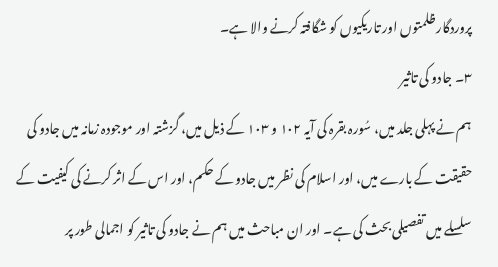پروردگار ظلمتوں اور تاریکیوں کو شگافتہ کرنے والا ہے۔
۳۔ جادو کی تاثیر
ہم نے پہلی جلد میں، سُورہ بقرہ کی آیہ ۱۰۲ و ۱۰٣ کے ذیل میں، گزشتہ اور موجودہ زمانہ میں جادو کی حقیقت کے بارے میں، اور اسلام کی نظر میں جادو کے حکم، اور اس کے اثر کرنے کی کیفیت کے سلسلے میں تفصیلی بحث کی ہے۔ اور ان مباحث میں ہم نے جادو کی تاثیر کو اجمالی طور پر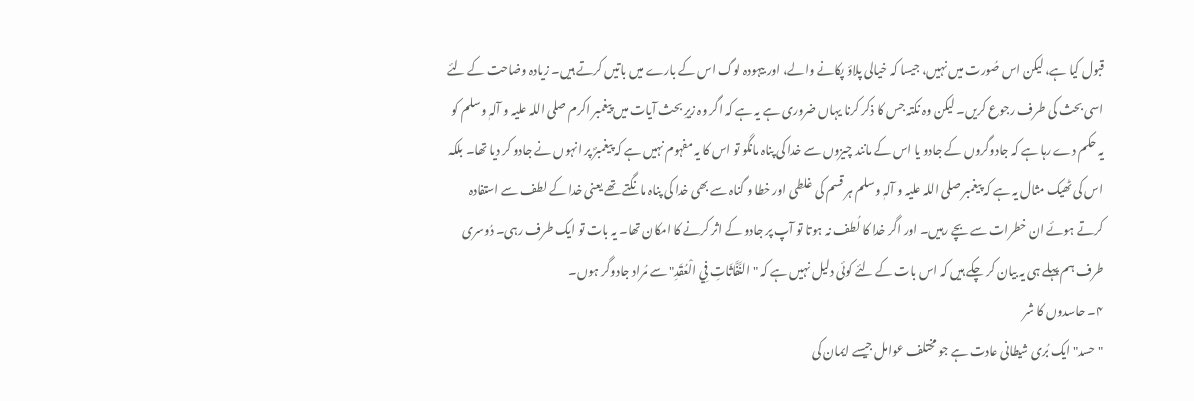قبول کیا ہے، لیکن اس صُورت میں نہیں، جیسا کہ خیالی پلاؤ پکانے والے، اور بیہودہ لوگ اس کے بارے میں باتیں کرتے ہیں۔ زیادہ وضاحت کے لئے اسی بحث کی طرف رجوع کریں۔ لیکن وہ نکتہ جس کا ذکر کرنا یہاں ضروری ہے یہ ہے کہ اگر وہ زیرِ بحث آیات میں پیغمبر اکرم صلی اللہ علیہ و آلہٖ وسلم کو یہ حکم دے رہا ہے کہ جادوگروں کے جادو یا اس کے مانند چیزوں سے خدا کی پناہ مانگو تو اس کا یہ مفہوم نہیں ہے کہ پیغمبرؐ پر انہوں نے جادو کر دیا تھا۔ بلکہ اس کی ٹھیک مثال یہ ہے کہ پیغمبر صلی اللہ علیہ و آلہٖ وسلم ہر قسم کی غلطی اور خطا و گناہ سے بھی خدا کی پناہ مانگتے تھے یعنی خدا کے لطف سے استفادہ کرتے ہوئے ان خطرات سے بچے رہیں۔ اور اگر خدا کا لُطف نہ ہوتا تو آپ پر جادو کے اثر کرنے کا امکان تھا۔ یہ بات تو ایک طرف رہی۔ دُوسری طرف ہم پہلے ہی یہ بیان کر چکے ہیں کہ اس بات کے لئے کوئی دلیل نہیں ہے کہ "النَّفَّاثَاتِ فِي الْعُقَدِ" سے مُراد جادوگر ہوں۔
۴۔ حاسدوں کا شر
"حسد" ایک بُری شیطانی عادت ہے جو مختلف عوامل جیسے ایمان کی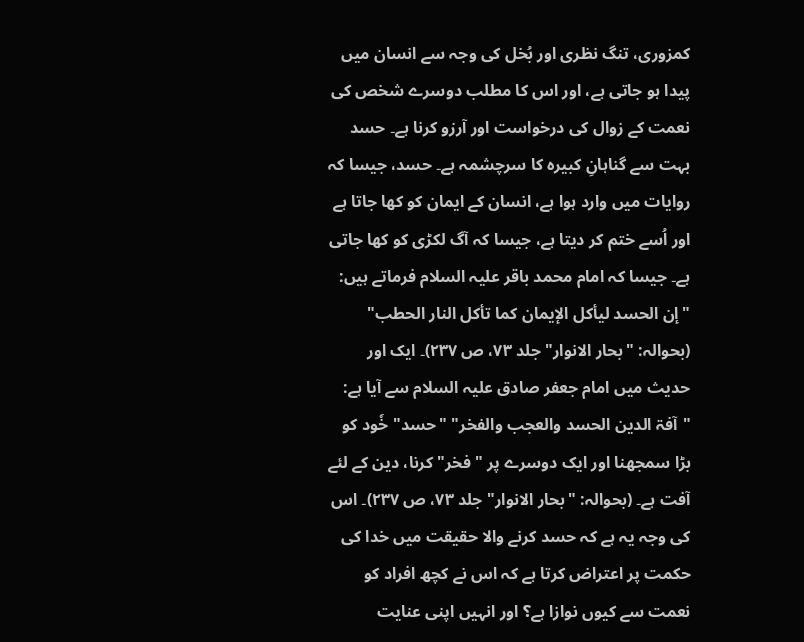کمزوری، تنگ نظری اور بُخل کی وجہ سے انسان میں پیدا ہو جاتی ہے، اور اس کا مطلب دوسرے شخص کی نعمت کے زوال کی درخواست اور آرزو کرنا ہے۔ حسد بہت سے گناہانِ کبیرہ کا سرچشمہ ہے۔ حسد، جیسا کہ روایات میں وارد ہوا ہے، انسان کے ایمان کو کھا جاتا ہے اور اُسے ختم کر دیتا ہے، جیسا کہ آگ لکڑی کو کھا جاتی ہے۔ جیسا کہ امام محمد باقر علیہ السلام فرماتے ہیں: "إن الحسد ليأكل الإيمان كما تأكل النار الحطب" (بحوالہ: "بحار الانوار" جلد ٧٣، ص ۲٣٧)۔ ایک اور حدیث میں امام جعفر صادق علیہ السلام سے آیا ہے: "آفۃ الدین الحسد والعجب والفخر" "حسد" خٗود کو بڑا سمجھنا اور ایک دوسرے پر "فخر" کرنا، دین کے لئے آفت ہے۔ (بحوالہ: "بحار الانوار" جلد ٧٣، ص ۲٣٧)۔ اس کی وجہ یہ ہے کہ حسد کرنے والا حقیقت میں خدا کی حکمت پر اعتراض کرتا ہے کہ اس نے کچھ افراد کو نعمت سے کیوں نوازا ہے؟ اور انہیں اپنی عنایت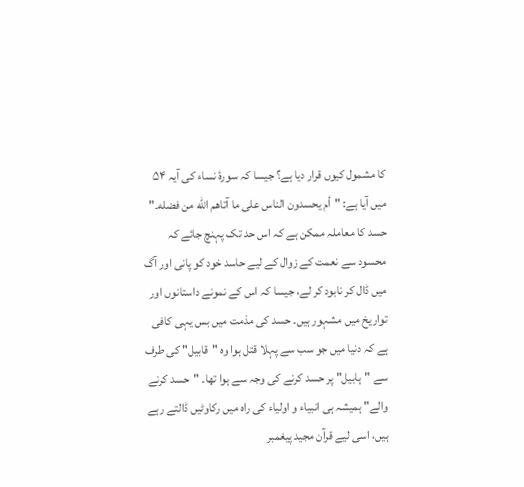کا مشمول کیوں قرار دیا ہے؟ جیسا کہ سورۂ نساء کی آیہ ۵۴ میں آیا ہے: "أم يحسدون الناس على ما آتاهم الله من فضله۔" حسد کا معاملہ ممکن ہے کہ اس حد تک پہنچ جائے کہ محسود سے نعمت کے زوال کے لیے حاسد خود کو پانی اور آگ میں ڈال کر نابود کر لے، جیسا کہ اس کے نمونے داستانوں اور تواریخ میں مشہور ہیں۔ حسد کی مذمت میں بس یہی کافی ہے کہ دنیا میں جو سب سے پہلا قتل ہوا وہ "قابیل" کی طرف سے "ہابیل" پر حسد کرنے کی وجہ سے ہوا تھا۔ "حسد کرنے والے" ہمیشہ ہی انبیاء و اولیاء کی راہ میں رکاوٹیں ڈالتے رہے ہیں، اسی لیے قرآن مجید پیغمبر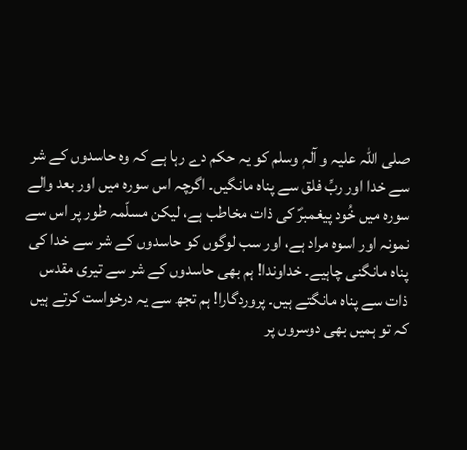صلی اللہ علیہ و آلہٖ وسلم کو یہ حکم دے رہا ہے کہ وہ حاسدوں کے شر سے خدا اور ربِّ فلق سے پناہ مانگیں۔ اگرچہ اس سورہ میں اور بعد والے سورہ میں خُود پیغمبرؐ کی ذات مخاطب ہے، لیکن مسلّمہ طور پر اس سے نمونہ اور اسوہ مراد ہے، اور سب لوگوں کو حاسدوں کے شر سے خدا کی پناہ مانگنی چاہیے۔ خداوندا! ہم بھی حاسدوں کے شر سے تیری مقدس ذات سے پناہ مانگتے ہیں۔ پروردگارا! ہم تجھ سے یہ درخواست کرتے ہیں کہ تو ہمیں بھی دوسروں پر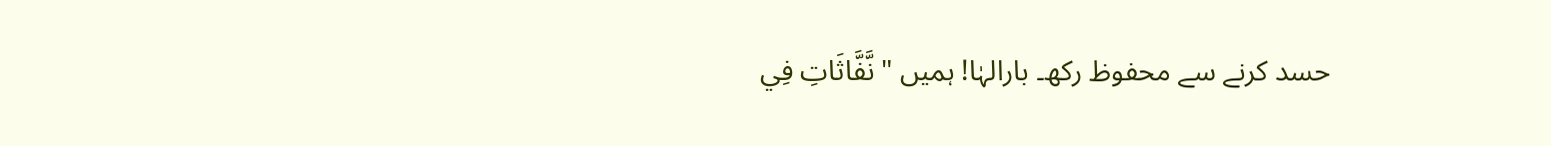حسد کرنے سے محفوظ رکھ۔ بارالہٰا! ہمیں "نَّفَّاثَاتِ فِي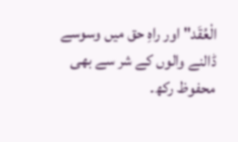الْعُقَد" اور راہِ حق میں وسوسے ڈالنے والوں کے شر سے بھی محفوظ رکھ۔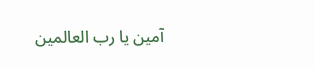آمین یا رب العالمین